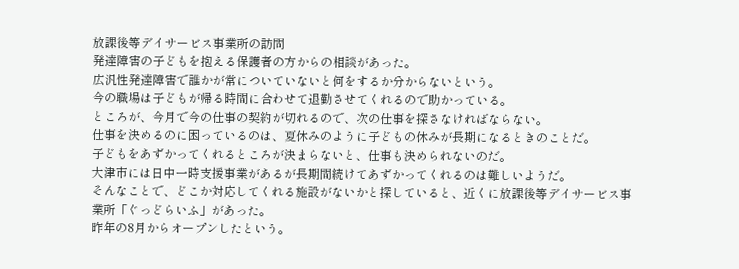放課後等デイサービス事業所の訪問
発達障害の子どもを抱える保護者の方からの相談があった。
広汎性発達障害で誰かが常についていないと何をするか分からないという。
今の職場は子どもが帰る時間に合わせて退勤させてくれるので助かっている。
ところが、今月で今の仕事の契約が切れるので、次の仕事を探さなければならない。
仕事を決めるのに困っているのは、夏休みのように子どもの休みが長期になるときのことだ。
子どもをあずかってくれるところが決まらないと、仕事も決められないのだ。
大津市には日中一時支援事業があるが長期間続けてあずかってくれるのは難しいようだ。
そんなことで、どこか対応してくれる施設がないかと探していると、近くに放課後等デイサービス事業所「ぐっどらいふ」があった。
昨年の8月からオープンしたという。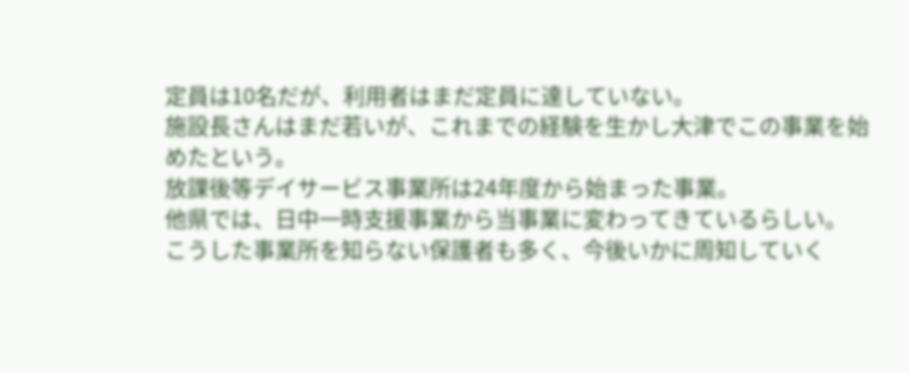定員は10名だが、利用者はまだ定員に達していない。
施設長さんはまだ若いが、これまでの経験を生かし大津でこの事業を始めたという。
放課後等デイサービス事業所は24年度から始まった事業。
他県では、日中一時支援事業から当事業に変わってきているらしい。
こうした事業所を知らない保護者も多く、今後いかに周知していく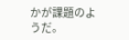かが課題のようだ。